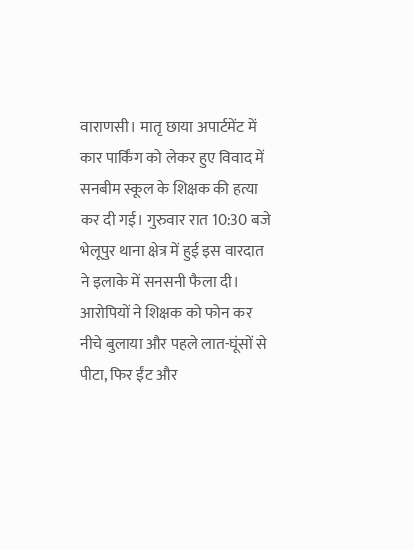वाराणसी। मातृ छाया अपार्टमेंट में कार पार्किंग को लेकर हुए विवाद में सनबीम स्कूल के शिक्षक की हत्या कर दी गई। गुरुवार रात 10:30 बजे भेलूपुर थाना क्षेत्र में हुई इस वारदात ने इलाके में सनसनी फैला दी। आरोपियों ने शिक्षक को फोन कर नीचे बुलाया और पहले लात-घूंसों से पीटा, फिर ईंट और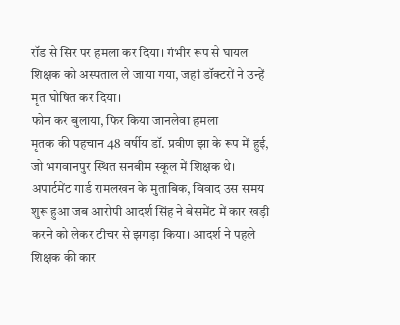रॉड से सिर पर हमला कर दिया। गंभीर रूप से घायल शिक्षक को अस्पताल ले जाया गया, जहां डॉक्टरों ने उन्हें मृत घोषित कर दिया।
फोन कर बुलाया, फिर किया जानलेवा हमला
मृतक की पहचान 48 वर्षीय डॉ. प्रवीण झा के रूप में हुई, जो भगवानपुर स्थित सनबीम स्कूल में शिक्षक थे। अपार्टमेंट गार्ड रामलखन के मुताबिक, विवाद उस समय शुरू हुआ जब आरोपी आदर्श सिंह ने बेसमेंट में कार खड़ी करने को लेकर टीचर से झगड़ा किया। आदर्श ने पहले शिक्षक की कार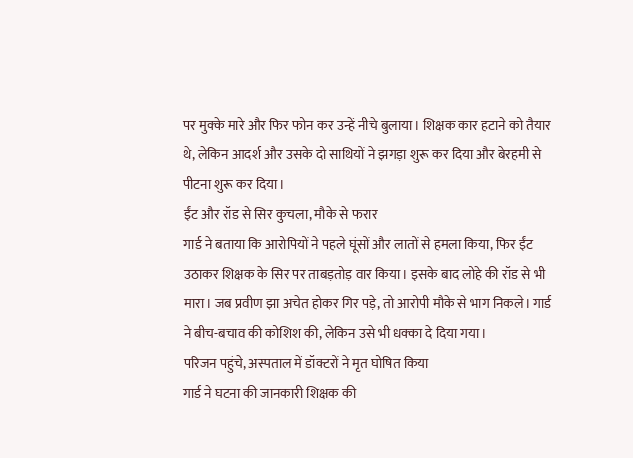पर मुक्के मारे और फिर फोन कर उन्हें नीचे बुलाया। शिक्षक कार हटाने को तैयार थे, लेकिन आदर्श और उसके दो साथियों ने झगड़ा शुरू कर दिया और बेरहमी से पीटना शुरू कर दिया।
ईंट और रॉड से सिर कुचला, मौके से फरार
गार्ड ने बताया कि आरोपियों ने पहले घूंसों और लातों से हमला किया, फिर ईंट उठाकर शिक्षक के सिर पर ताबड़तोड़ वार किया। इसके बाद लोहे की रॉड से भी मारा। जब प्रवीण झा अचेत होकर गिर पड़े, तो आरोपी मौके से भाग निकले। गार्ड ने बीच-बचाव की कोशिश की, लेकिन उसे भी धक्का दे दिया गया।
परिजन पहुंचे, अस्पताल में डॉक्टरों ने मृत घोषित किया
गार्ड ने घटना की जानकारी शिक्षक की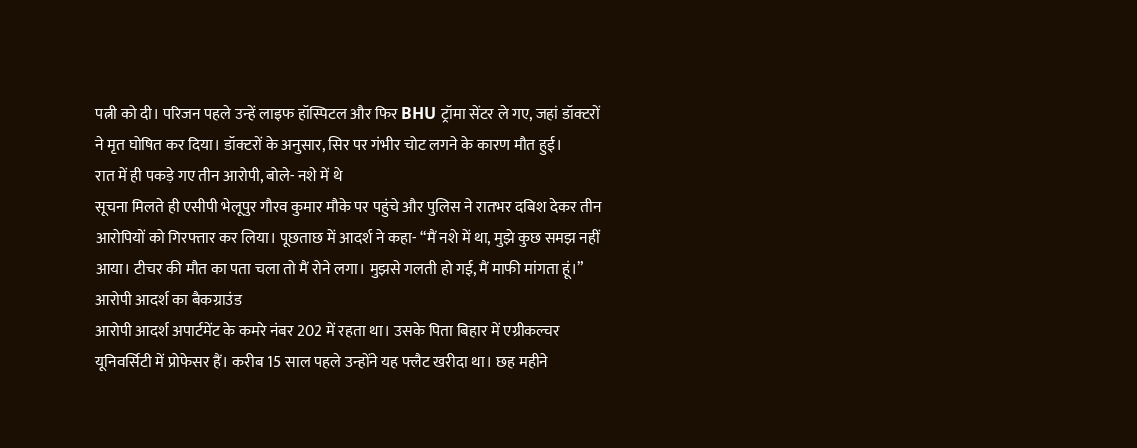पत्नी को दी। परिजन पहले उन्हें लाइफ हॉस्पिटल और फिर BHU ट्रॉमा सेंटर ले गए, जहां डॉक्टरों ने मृत घोषित कर दिया। डॉक्टरों के अनुसार, सिर पर गंभीर चोट लगने के कारण मौत हुई।
रात में ही पकड़े गए तीन आरोपी, बोले- नशे में थे
सूचना मिलते ही एसीपी भेलूपुर गौरव कुमार मौके पर पहुंचे और पुलिस ने रातभर दबिश देकर तीन आरोपियों को गिरफ्तार कर लिया। पूछताछ में आदर्श ने कहा- “मैं नशे में था, मुझे कुछ समझ नहीं आया। टीचर की मौत का पता चला तो मैं रोने लगा। मुझसे गलती हो गई, मैं माफी मांगता हूं।”
आरोपी आदर्श का बैकग्राउंड
आरोपी आदर्श अपार्टमेंट के कमरे नंबर 202 में रहता था। उसके पिता बिहार में एग्रीकल्चर यूनिवर्सिटी में प्रोफेसर हैं। करीब 15 साल पहले उन्होंने यह फ्लैट खरीदा था। छह महीने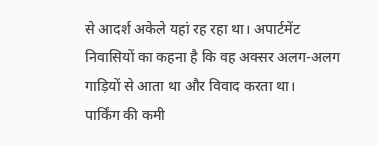से आदर्श अकेले यहां रह रहा था। अपार्टमेंट निवासियों का कहना है कि वह अक्सर अलग-अलग गाड़ियों से आता था और विवाद करता था।
पार्किंग की कमी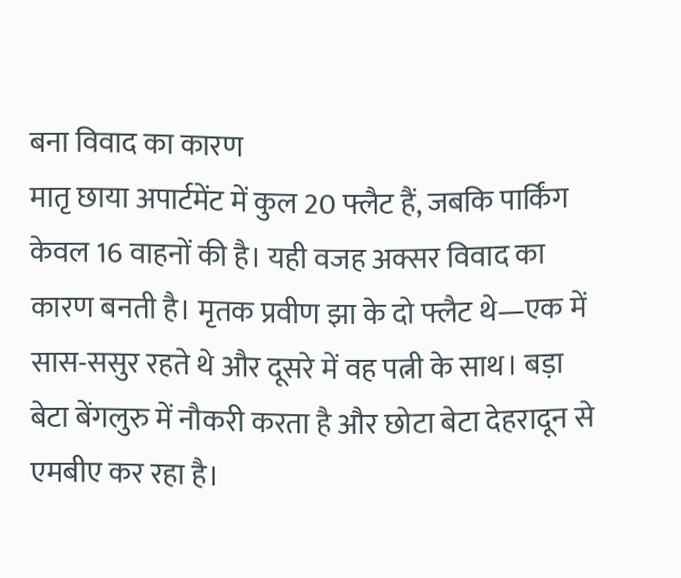बना विवाद का कारण
मातृ छाया अपार्टमेंट में कुल 20 फ्लैट हैं, जबकि पार्किंग केवल 16 वाहनों की है। यही वजह अक्सर विवाद का कारण बनती है। मृतक प्रवीण झा के दो फ्लैट थे—एक में सास-ससुर रहते थे और दूसरे में वह पत्नी के साथ। बड़ा बेटा बेंगलुरु में नौकरी करता है और छोटा बेटा देहरादून से एमबीए कर रहा है।